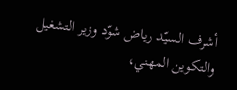أشرف السيّد رياض شوّد وزير التشغيل والتكوين المهني،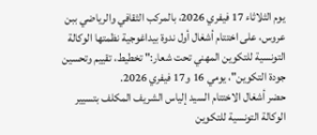يوم الثلاثاء 17 فيفري 2026، بالمركب الثقافي والرياضي ببن عروس، على اختتام أشغال أول ندوة بيداغوجية نظمتها الوكالة التونسية للتكوين المهني تحت شعار:" تخطيط، تقييم وتحسين جودة التكوين"، يومي 16 و17 فيفري 2026.
حضر أشغال الاختتام السيد إلياس الشريف المكلف بتسيير الوكالة التونسية للتكوين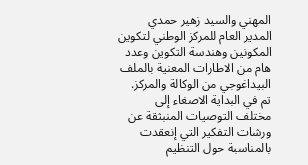المهني والسيد زهير حمدي المدير العام للمركز الوطني لتكوين المكونين وهندسة التكوين وعدد هام من الاطارات المعنية بالملف البيداغوجي من الوكالة والمركز.
تم في البداية الاصغاء إلى مختلف التوصيات المنبثقة عن ورشات التفكير التي إنعقدت بالمناسبة حول التنظيم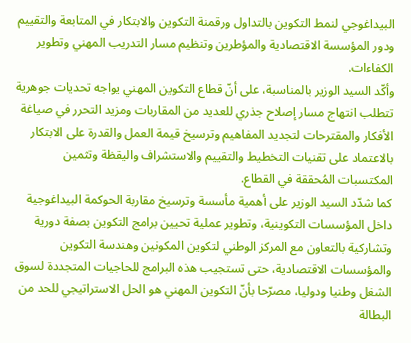البيداغوجي لنمط التكوين بالتداول ورقمنة التكوين والابتكار في المتابعة والتقييم ودور المؤسسة الاقتصادية والمؤطرين وتنظيم مسار التدريب المهني وتطوير الكفاءات.
وأكّد السيد الوزير بالمناسبة، على أنّ قطاع التكوين المهني يواجه تحديات جوهرية تتطلب انتهاج مسار إصلاح جذري للعديد من المقاربات ومزيد التحرر في صياغة الأفكار والمقترحات لتجديد المفاهيم وترسيخ قيمة العمل والقدرة على الابتكار بالاعتماد على تقنيات التخطيط والتقييم والاستشراف واليقظة وتثمين المكتسبات المُحققة في القطاع.
كما شدّد السيد الوزير على أهمية مأسسة وترسيخ مقاربة الحوكمة البيداغوجية داخل المؤسسات التكوينية، وتطوير عملية تحيين برامج التكوين بصفة دورية وتشاركية بالتعاون مع المركز الوطني لتكوين المكونين وهندسة التكوين والمؤسسات الاقتصادية، حتى تستجيب هذه البرامج للحاجيات المتجددة لسوق الشغل وطنيا ودوليا، مصرّحا بأنّ التكوين المهني هو الحل الاستراتيجي للحد من البطالة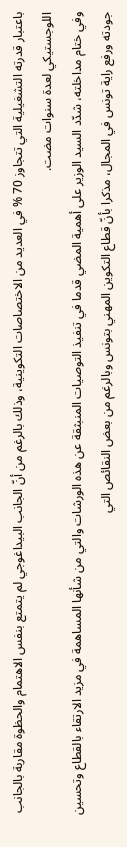باعتبار قدرته التشغيلية التي تتجاوز 70 % في العديد من الاختصاصات التكوينية، وذلك بالرغم من أنّ الجانب البيداغوجي لم يتمتع بنفس الاهتمام والحظوة مقاربة بالجانب اللوجستيكي لعدة سنوات مضت.
وفي ختام مداخلته، شدّد السيد الوزير على أهمية المضي قدما في تنفيذ التوصيات المنبثقة عن هذه الورشات والتي من شأنها المساهمة في مزيد الارتقاء بالقطاع وتحسين جودته ورفع راية تونس في المجال، مذكرا بأنّ قطاع التكوين المهني بتونس وبالرغم من بعض النقائص التي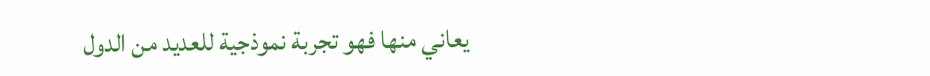يعاني منها فهو تجربة نموذجية للعديد من الدول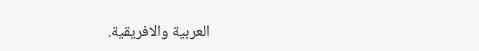العربية والافريقية.